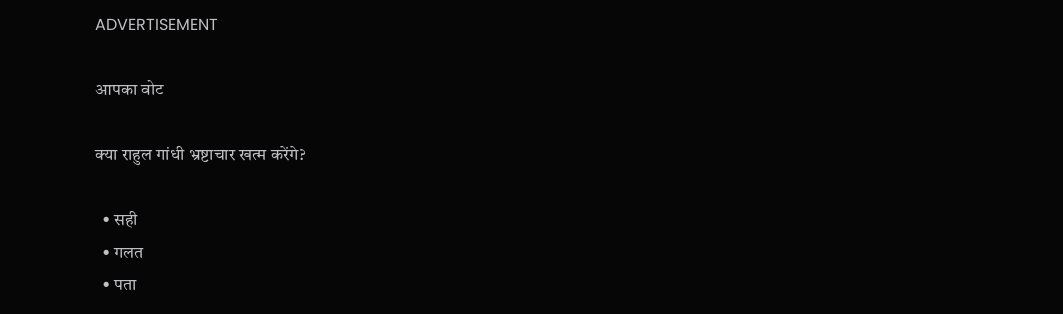ADVERTISEMENT

आपका वोट

क्या राहुल गांधी भ्रष्टाचार खत्म करेंगे?

  • सही
  • गलत
  • पता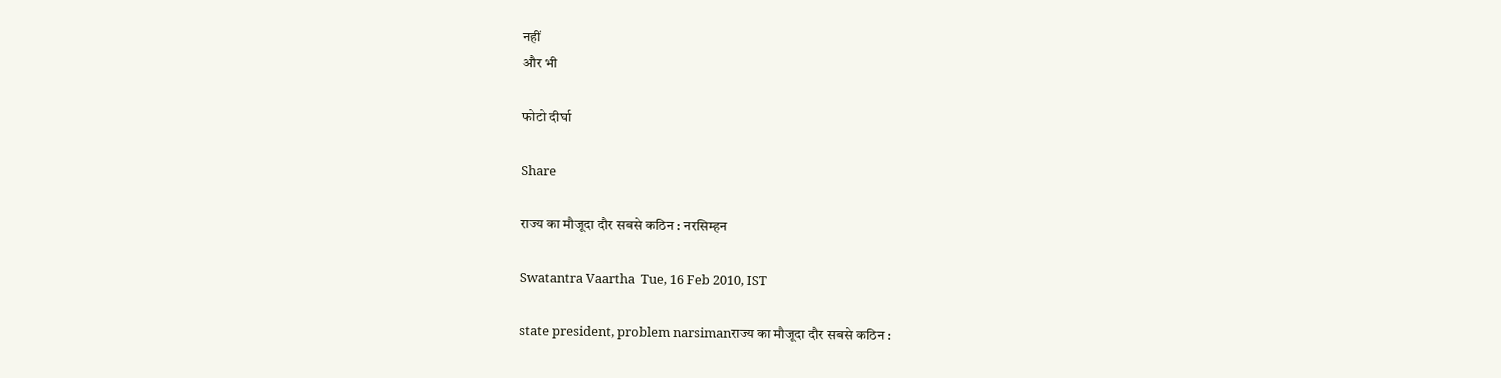नहीं
और भी

फोटो दीर्घा

Share

राज्य का मौजूदा दौर सबसे कठिन : नरसिम्हन

Swatantra Vaartha  Tue, 16 Feb 2010, IST

state president, problem narsimanराज्य का मौजूदा दौर सबसे कठिन :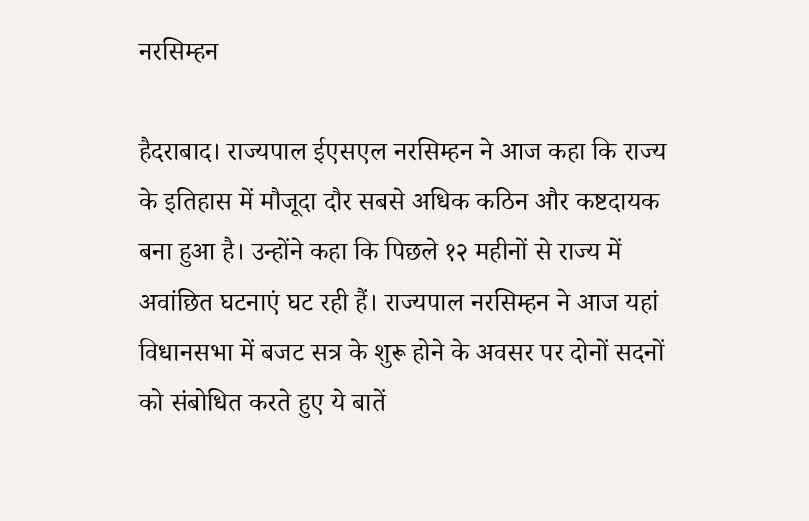नरसिम्हन

हैदराबाद। राज्यपाल ईएसएल नरसिम्हन ने आज कहा कि राज्य के इतिहास में मौजूदा दौर सबसे अधिक कठिन और कष्टदायक बना हुआ है। उन्होंने कहा कि पिछले १२ महीनों से राज्य में अवांछित घटनाएं घट रही हैं। राज्यपाल नरसिम्हन ने आज यहां विधानसभा में बजट सत्र के शुरू होने के अवसर पर दोनों सदनों को संबोधित करते हुए ये बातें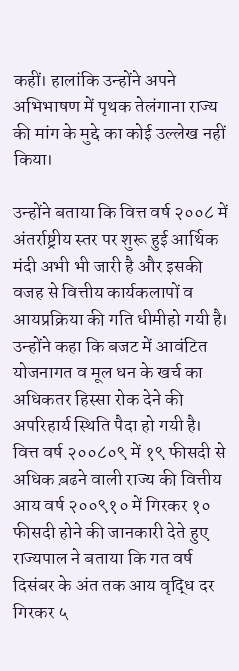कहीं। हालांकि उन्होंने अपने अभिभाषण में पृथक तेलंगाना राज्य की मांग के मुद्दे का कोई उल्लेख नहीं किया।

उन्होंने बताया कि वित्त वर्ष २००८ में अंतर्राष्ट्रीय स्तर पर शुरू हुई आर्थिक मंदी अभी भी जारी है और इसकी वजह से वित्तीय कार्यकलापों व आयप्रक्रिया की गति धीमीहो गयी है। उन्होंने कहा कि बजट में आवंटित योजनागत व मूल धन के खर्च का अधिकतर हिस्सा रोक देने की अपरिहार्य स्थिति पैदा हो गयी है। वित्त वर्ष २००८०९ में १९ फीसदी से अधिक ब़ढने वाली राज्य की वित्तीय आय वर्ष २००९१० में गिरकर १० फीसदी होने की जानकारी देते हुए राज्यपाल ने बताया कि गत वर्ष दिसंबर के अंत तक आय वृद्धि दर गिरकर ५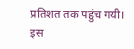प्रतिशत तक पहुंच गयी। इस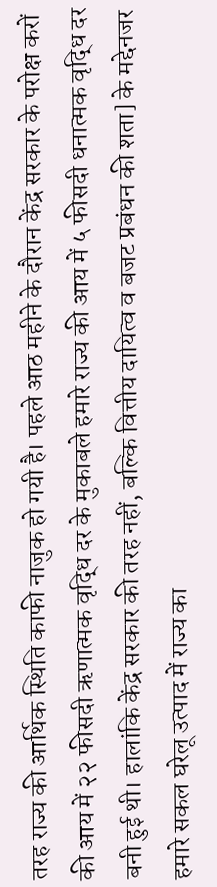तरह राज्य की आर्थिक स्थिति काफी नाजुक हो गयी है। पहले आठ महीने के दौरान केंद्र सरकार के परोक्ष करों की आय में २२ फीसदी ऋणात्मक वृद्धि दर के मुकाबले हमारे राज्य की आय में ५ फीसदी धनात्मक वृद्धि दर बनी हुई थी। हालांकि केंद्र सरकार की तरह नहीं, बल्कि वित्तीय दायित्व व बजट प्रबंधन की शता] के मद्देनजर हमारे सकल घरेलू उत्पाद में राज्य का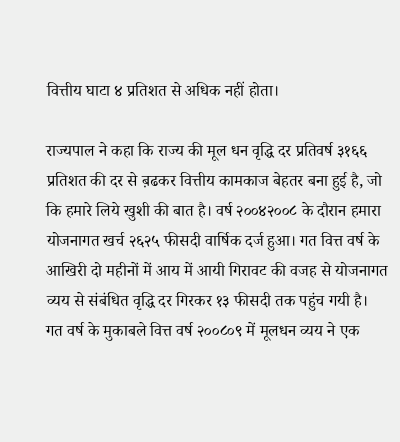वित्तीय घाटा ४ प्रतिशत से अधिक नहीं होता।

राज्यपाल ने कहा कि राज्य की मूल धन वृद्धि दर प्रतिवर्ष ३१६६ प्रतिशत की दर से ब़ढकर वित्तीय कामकाज बेहतर बना हुई है, जो कि हमारे लिये खुशी की बात है। वर्ष २००४२००८ के दौरान हमारा योजनागत खर्च २६२५ फीसदी वार्षिक दर्ज हुआ। गत वित्त वर्ष के आखिरी दो महीनों में आय में आयी गिरावट की वजह से योजनागत व्यय से संबंधित वृद्धि दर गिरकर १३ फीसदी तक पहुंच गयी है। गत वर्ष के मुकाबले वित्त वर्ष २००८०९ में मूलधन व्यय ने एक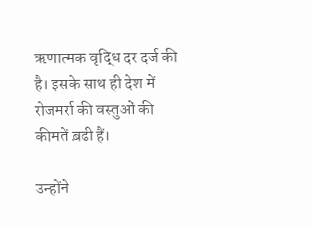ऋणात्मक वृद्धि दर दर्ज की है। इसके साथ ही देश में रोजमर्रा की वस्तुओं की कीमतें ब़ढी हैं।

उन्होंने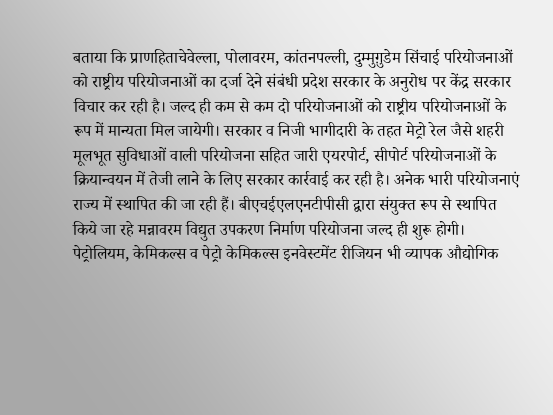बताया कि प्राणहिताचेवेल्ला, पोलावरम, कांतनपल्ली, दुम्मुग़ुडेम सिंचाई परियोजनाओं को राष्ट्रीय परियोजनाओं का दर्जा देने संबंधी प्रदेश सरकार के अनुरोध पर केंद्र सरकार विचार कर रही है। जल्द ही कम से कम दो परियोजनाओं को राष्ट्रीय परियोजनाओं के रूप में मान्यता मिल जायेगी। सरकार व निजी भागीदारी के तहत मेट्रो रेल जैसे शहरी मूलभूत सुविधाओं वाली परियोजना सहित जारी एयरपोर्ट, सीपोर्ट परियोजनाओं के क्रियान्वयन में तेजी लाने के लिए सरकार कार्रवाई कर रही है। अनेक भारी परियोजनाएं राज्य में स्थापित की जा रही हैं। बीएचईएलएनटीपीसी द्वारा संयुक्त रूप से स्थापित किये जा रहे मन्नावरम विद्युत उपकरण निर्माण परियोजना जल्द ही शुरू होगी। पेट्रोलियम, केमिकल्स व पेट्रो केमिकल्स इनवेस्टमेंट रीजियन भी व्यापक औद्योगिक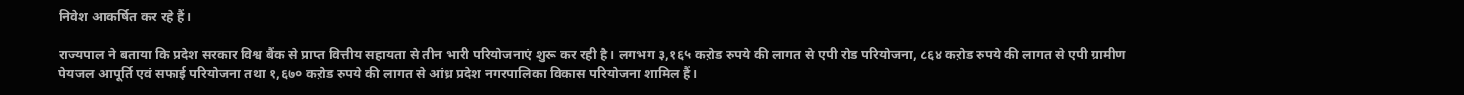निवेश आकर्षित कर रहे हैं।

राज्यपाल ने बताया कि प्रदेश सरकार विश्व बैंक से प्राप्त वित्तीय सहायता से तीन भारी परियोजनाएं शुरू कर रही है। लगभग ३,१६५ कऱोड रुपये की लागत से एपी रोड परियोजना, ८६४ कऱोड रुपये की लागत से एपी ग्रामीण पेयजल आपूर्ति एवं सफाई परियोजना तथा १,६७० कऱोड रुपये की लागत से आंध्र प्रदेश नगरपालिका विकास परियोजना शामिल हैं।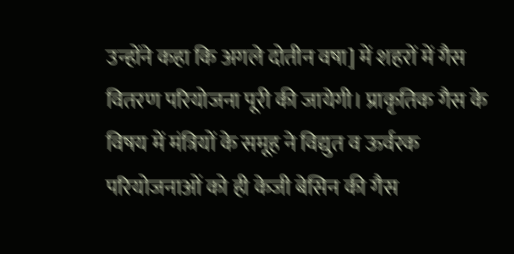उन्होंने कहा कि अगले दोतीन वषा] में शहरों में गैस वितरण परियोजना पूरी की जायेगी। प्राकृतिक गैस के विषय में मंत्रियों के समूह ने विद्युत व ऊर्वरक परियोजनाओं को ही केजी बेसिन की गैस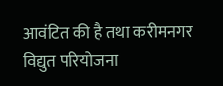आवंटित की है तथा करीमनगर विद्युत परियोजना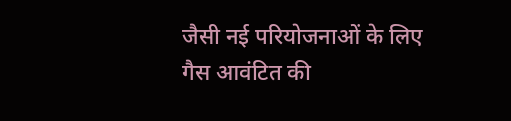जैसी नई परियोजनाओं के लिए गैस आवंटित की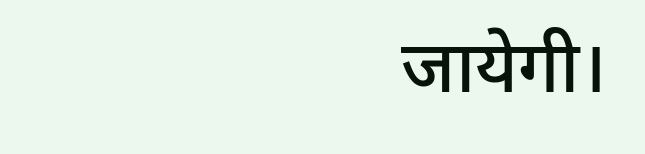जायेगी।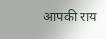आपकी राय